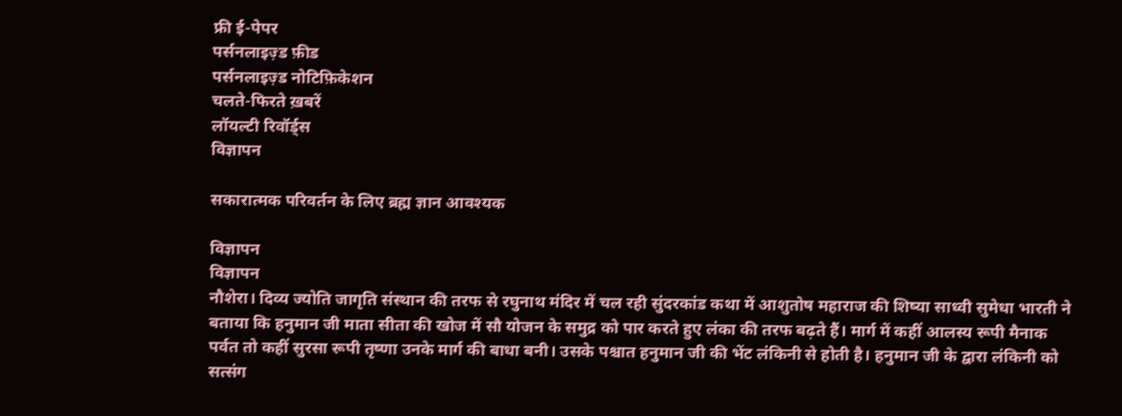फ्री ई-पेपर
पर्सनलाइज़्ड फ़ीड
पर्सनलाइज़्ड नोटिफ़िकेशन
चलते-फिरते ख़बरें
लॉयल्टी रिवॉर्ड्स
विज्ञापन

सकारात्मक परिवर्तन के लिए ब्रह्म ज्ञान आवश्यक

विज्ञापन
विज्ञापन
नौशेरा। दिव्य ज्योति जागृति संस्थान की तरफ से रघुनाथ मंदिर में चल रही सुंदरकांड कथा में आशुतोष महाराज की शिष्या साध्वी सुमेधा भारती ने बताया कि हनुमान जी माता सीता की खोज में सौ योजन के समुद्र को पार करते हुए लंका की तरफ बढ़ते हैं। मार्ग में कहीं आलस्य रूपी मैनाक पर्वत तो कहीं सुरसा रूपी तृष्णा उनके मार्ग की बाधा बनी। उसके पश्चात हनुमान जी की भेंट लंकिनी से होती है। हनुमान जी के द्वारा लंकिनी को सत्संग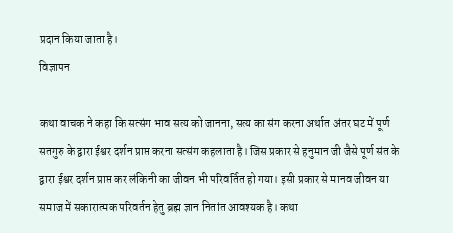प्रदान किया जाता है।
विज्ञापन

कथा वाचक ने कहा कि सत्संग भाव सत्य को जानना, सत्य का संग करना अर्थात अंतर घट में पूर्ण सतगुरु के द्वारा ईश्वर दर्शन प्राप्त करना सत्संग कहलाता है। जिस प्रकार से हनुमान जी जैसे पूर्ण संत के द्वारा ईश्वर दर्शन प्राप्त कर लंकिनी का जीवन भी परिवर्तित हो गया। इसी प्रकार से मानव जीवन या समाज में सकारात्मक परिवर्तन हेतु ब्रह्म ज्ञान नितांत आवश्यक है। कथा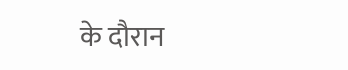के दौरान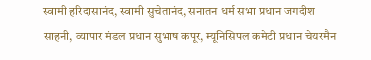स्वामी हरिदासानंद, स्वामी सुचेतानंद, सनातन धर्म सभा प्रधान जगदीश साहनी, व्यापार मंडल प्रधान सुभाष कपूर, म्यूनिसिपल कमेटी प्रधान चेयरमैन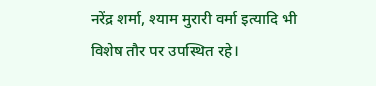नरेंद्र शर्मा, श्याम मुरारी वर्मा इत्यादि भी विशेष तौर पर उपस्थित रहे।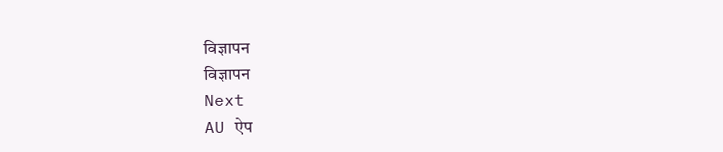विज्ञापन
विज्ञापन
Next
AU ऐप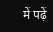में पढ़ें